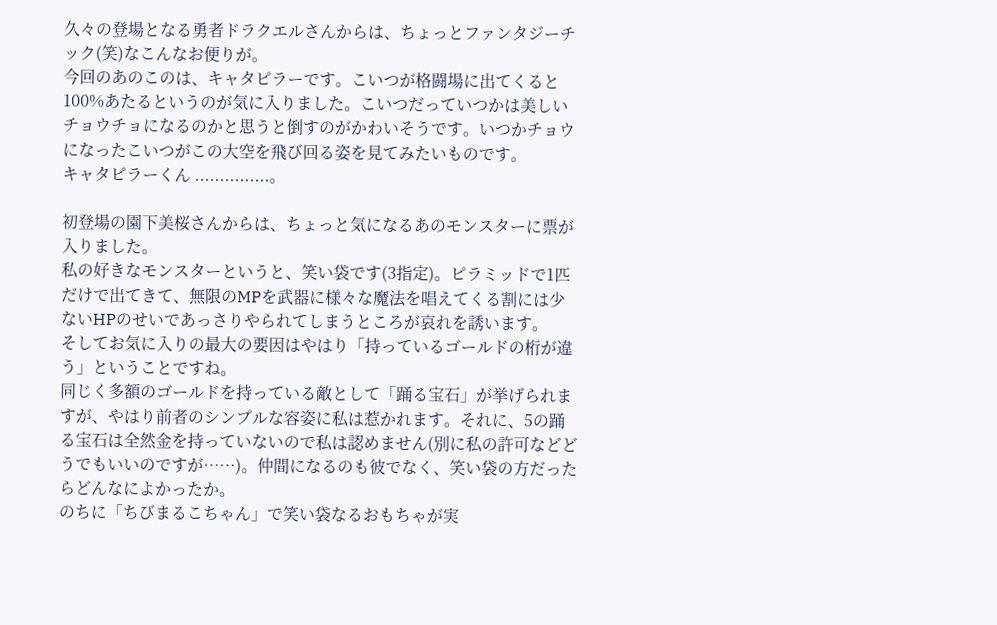久々の登場となる勇者ドラクエルさんからは、ちょっとファンタジーチック(笑)なこんなお便りが。
今回のあのこのは、キャタピラーです。こいつが格闘場に出てくると100%あたるというのが気に入りました。こいつだっていつかは美しいチョウチョになるのかと思うと倒すのがかわいそうです。いつかチョウになったこいつがこの大空を飛び回る姿を見てみたいものです。
キャタピラーくん ...............。

初登場の園下美桜さんからは、ちょっと気になるあのモンスターに票が入りました。
私の好きなモンスターというと、笑い袋です(3指定)。ピラミッドで1匹だけで出てきて、無限のMPを武器に様々な魔法を唱えてくる割には少ないHPのせいであっさりやられてしまうところが哀れを誘います。
そしてお気に入りの最大の要因はやはり「持っているゴールドの桁が違う」ということですね。
同じく多額のゴールドを持っている敵として「踊る宝石」が挙げられますが、やはり前者のシンプルな容姿に私は惹かれます。それに、5の踊る宝石は全然金を持っていないので私は認めません(別に私の許可などどうでもいいのですが……)。仲間になるのも彼でなく、笑い袋の方だったらどんなによかったか。
のちに「ちびまるこちゃん」で笑い袋なるおもちゃが実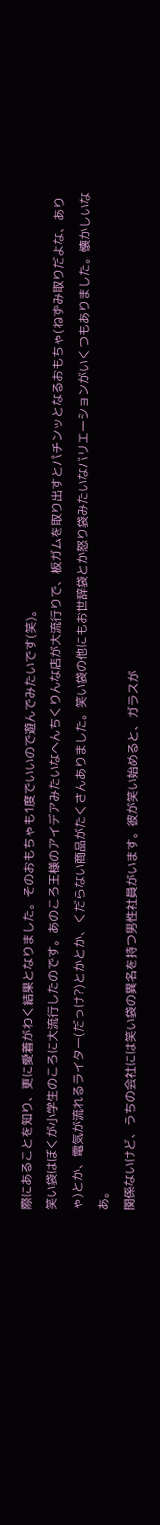際にあることを知り、更に愛着がわく結果となりました。そのおもちゃも1度でいいので遊んでみたいです(笑)。
笑い袋はぼくが小学生のころに大流行したのです。あのころ王様のアイデアみたいなへんちくりんな店が大流行りで、板ガムを取り出すとパチンッとなるおもちゃ(ねずみ取りだよな、ありゃ)とか、電気が流れるライター(だっけ?)とかとか、くだらない商品がたくさんありました。笑い袋の他にもお世辞袋とか怒り袋みたいなバリエーションがいくつもありました。懐かしいなあ。
関係ないけど、うちの会社には笑い袋の異名を持つ男性社員がいます。彼が笑い始めると、ガラスが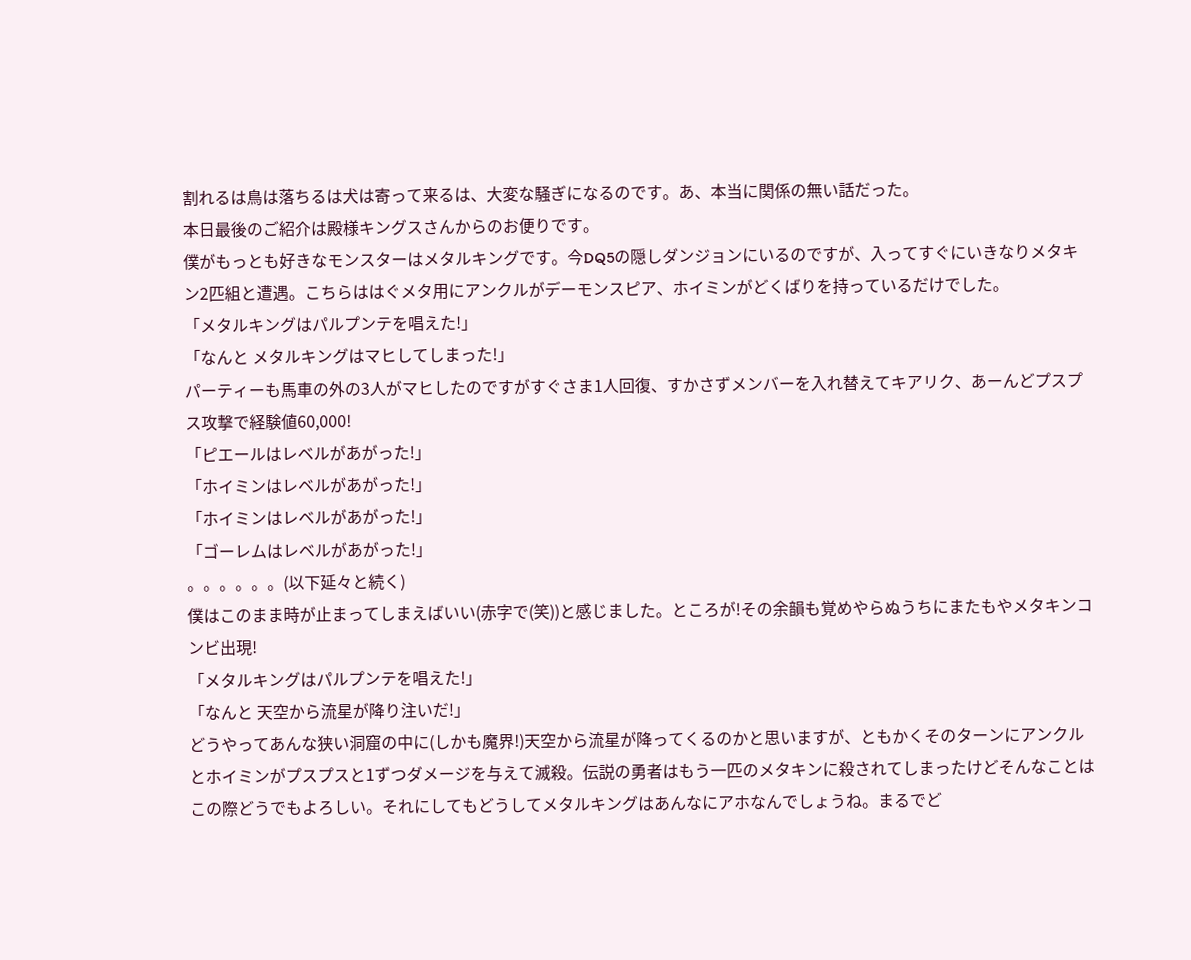割れるは鳥は落ちるは犬は寄って来るは、大変な騒ぎになるのです。あ、本当に関係の無い話だった。
本日最後のご紹介は殿様キングスさんからのお便りです。
僕がもっとも好きなモンスターはメタルキングです。今DQ5の隠しダンジョンにいるのですが、入ってすぐにいきなりメタキン2匹組と遭遇。こちらははぐメタ用にアンクルがデーモンスピア、ホイミンがどくばりを持っているだけでした。
「メタルキングはパルプンテを唱えた!」
「なんと メタルキングはマヒしてしまった!」
パーティーも馬車の外の3人がマヒしたのですがすぐさま1人回復、すかさずメンバーを入れ替えてキアリク、あーんどプスプス攻撃で経験値60,000!
「ピエールはレベルがあがった!」
「ホイミンはレベルがあがった!」
「ホイミンはレベルがあがった!」
「ゴーレムはレベルがあがった!」
。。。。。。(以下延々と続く)
僕はこのまま時が止まってしまえばいい(赤字で(笑))と感じました。ところが!その余韻も覚めやらぬうちにまたもやメタキンコンビ出現!
「メタルキングはパルプンテを唱えた!」
「なんと 天空から流星が降り注いだ!」
どうやってあんな狭い洞窟の中に(しかも魔界!)天空から流星が降ってくるのかと思いますが、ともかくそのターンにアンクルとホイミンがプスプスと1ずつダメージを与えて滅殺。伝説の勇者はもう一匹のメタキンに殺されてしまったけどそんなことはこの際どうでもよろしい。それにしてもどうしてメタルキングはあんなにアホなんでしょうね。まるでど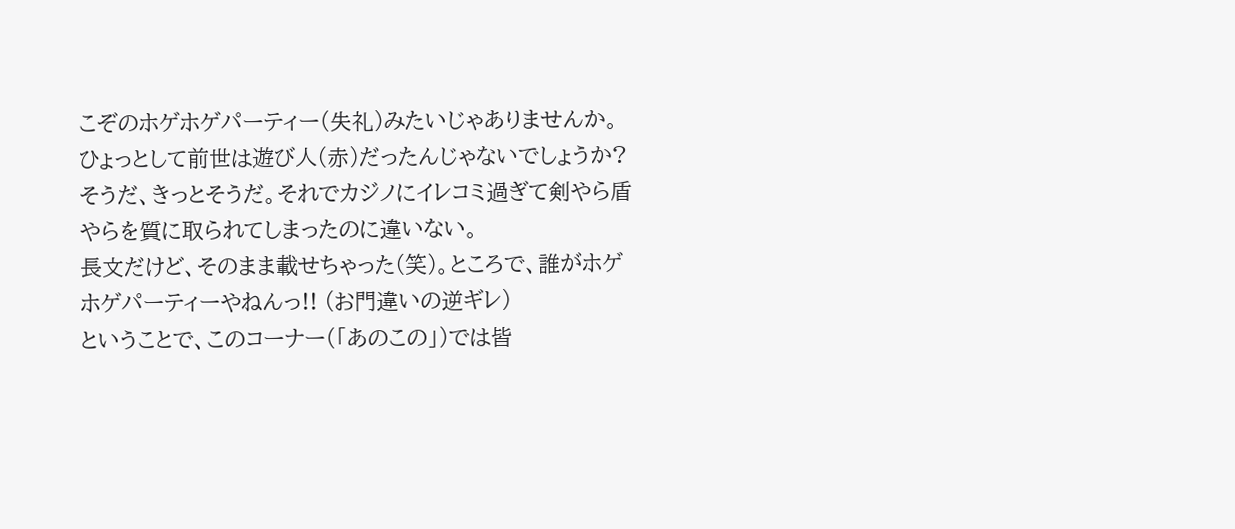こぞのホゲホゲパーティー(失礼)みたいじゃありませんか。ひょっとして前世は遊び人(赤)だったんじゃないでしょうか?そうだ、きっとそうだ。それでカジノにイレコミ過ぎて剣やら盾やらを質に取られてしまったのに違いない。
長文だけど、そのまま載せちゃった(笑)。ところで、誰がホゲホゲパーティーやねんっ!! (お門違いの逆ギレ)
ということで、このコーナー(「あのこの」)では皆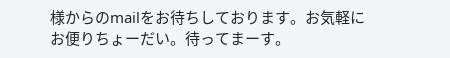様からのmailをお待ちしております。お気軽にお便りちょーだい。待ってまーす。